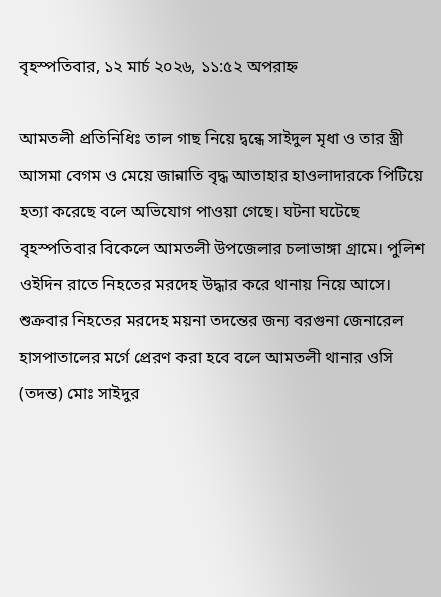বৃহস্পতিবার, ১২ মার্চ ২০২৬, ১১:৫২ অপরাহ্ন

আমতলী প্রতিনিধিঃ তাল গাছ নিয়ে দ্বন্ধে সাইদুল মৃধা ও তার স্ত্রী আসমা বেগম ও মেয়ে জান্নাতি বৃদ্ধ আতাহার হাওলাদারকে পিটিয়ে হত্যা করেছে বলে অভিযোগ পাওয়া গেছে। ঘটনা ঘটেছে বৃহস্পতিবার বিকেলে আমতলী উপজেলার চলাভাঙ্গা গ্রামে। পুলিশ ওইদিন রাতে নিহতের মরদেহ উদ্ধার করে থানায় নিয়ে আসে। শুক্রবার নিহতের মরদেহ ময়না তদন্তের জন্য বরগুনা জেনারেল হাসপাতালের মর্গে প্রেরণ করা হবে বলে আমতলী থানার ওসি (তদন্ত) মোঃ সাইদুর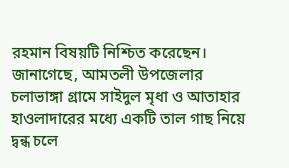রহমান বিষয়টি নিশ্চিত করেছেন।
জানাগেছে, আমতলী উপজেলার চলাভাঙ্গা গ্রামে সাইদুল মৃধা ও আতাহার হাওলাদারের মধ্যে একটি তাল গাছ নিয়ে দ্বন্ধ চলে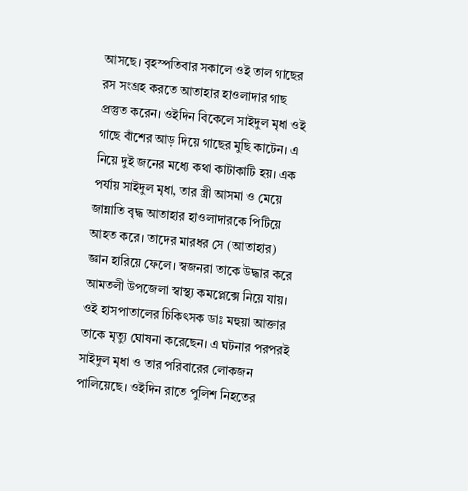আসছে। বৃহস্পতিবার সকালে ওই তাল গাছের রস সংগ্রহ করতে আতাহার হাওলাদার গাছ প্রস্তুত করেন। ওইদিন বিকেলে সাইদুল মৃধা ওই গাছে বাঁশের আড় দিয়ে গাছের মুছি কাটেন। এ নিয়ে দুই জনের মধ্যে কথা কাটাকাটি হয়। এক পর্যায় সাইদুল মৃধা, তার স্ত্রী আসমা ও মেয়ে জান্নাতি বৃদ্ধ আতাহার হাওলাদারকে পিটিয়ে আহত করে। তাদের মারধর সে (আতাহার) জ্ঞান হারিয়ে ফেলে। স্বজনরা তাকে উদ্ধার করে আমতলী উপজেলা স্বাস্থ্য কমপ্লেক্সে নিয়ে যায়। ওই হাসপাতালের চিকিৎসক ডাঃ মহুয়া আক্তার তাকে মৃত্যু ঘোষনা করেছেন। এ ঘটনার পরপরই সাইদুল মৃধা ও তার পরিবারের লোকজন পালিয়েছে। ওইদিন রাতে পুলিশ নিহতের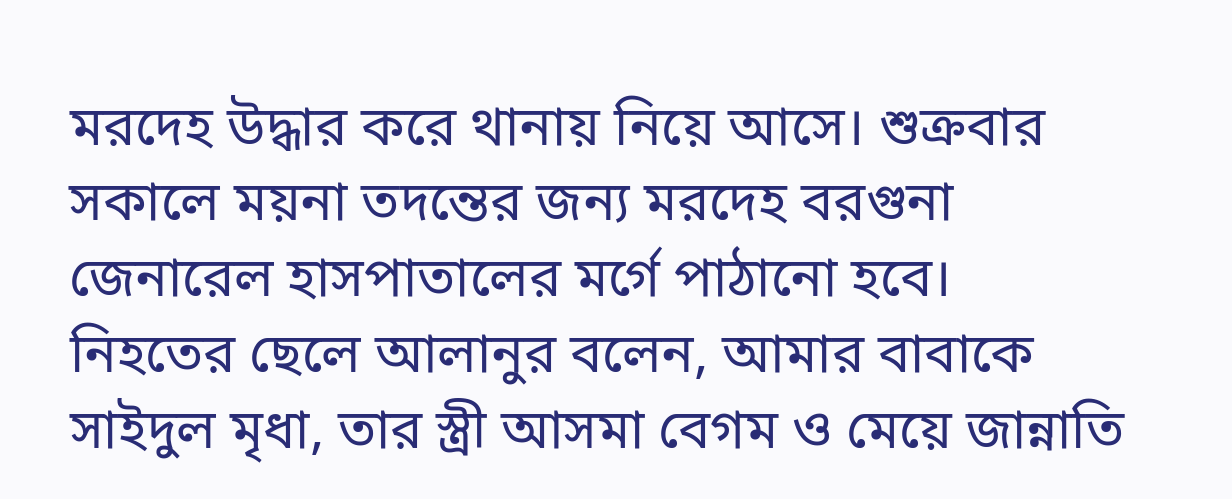মরদেহ উদ্ধার করে থানায় নিয়ে আসে। শুক্রবার সকালে ময়না তদন্তের জন্য মরদেহ বরগুনা জেনারেল হাসপাতালের মর্গে পাঠানো হবে।
নিহতের ছেলে আলানুর বলেন, আমার বাবাকে সাইদুল মৃধা, তার স্ত্রী আসমা বেগম ও মেয়ে জান্নাতি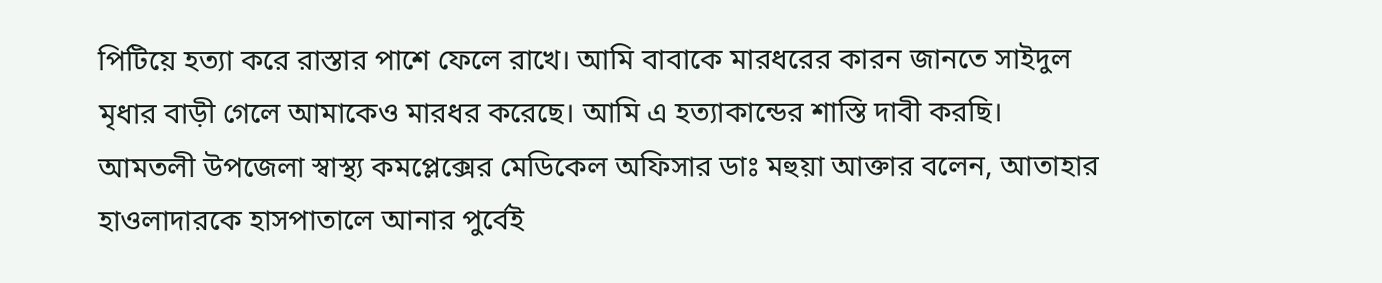পিটিয়ে হত্যা করে রাস্তার পাশে ফেলে রাখে। আমি বাবাকে মারধরের কারন জানতে সাইদুল মৃধার বাড়ী গেলে আমাকেও মারধর করেছে। আমি এ হত্যাকান্ডের শাস্তি দাবী করছি।
আমতলী উপজেলা স্বাস্থ্য কমপ্লেক্সের মেডিকেল অফিসার ডাঃ মহুয়া আক্তার বলেন, আতাহার হাওলাদারকে হাসপাতালে আনার পুর্বেই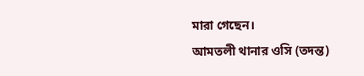মারা গেছেন।
আমতলী থানার ওসি (তদন্ত)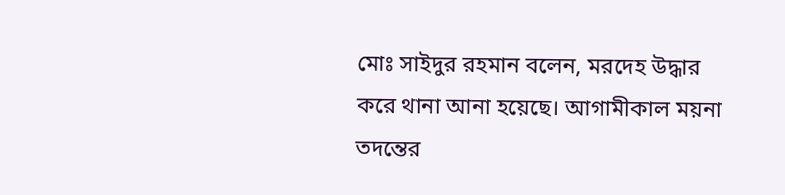মোঃ সাইদুর রহমান বলেন, মরদেহ উদ্ধার করে থানা আনা হয়েছে। আগামীকাল ময়না তদন্তের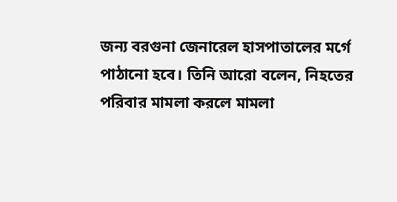জন্য বরগুনা জেনারেল হাসপাতালের মর্গে পাঠানো হবে। তিনি আরো বলেন, নিহতের পরিবার মামলা করলে মামলা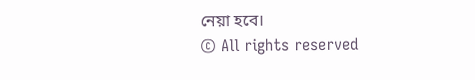নেয়া হবে।
© All rights reserved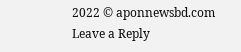2022 © aponnewsbd.com
Leave a Reply